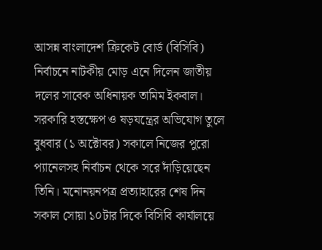আসন্ন বাংলাদেশ ক্রিকেট বোর্ড (বিসিবি) নির্বাচনে নাটকীয় মোড় এনে দিলেন জাতীয় দলের সাবেক অধিনায়ক তামিম ইকবাল। সরকারি হস্তক্ষেপ ও ষড়যন্ত্রের অভিযোগ তুলে বুধবার (১ অক্টোবর) সকালে নিজের পুরো প্যানেলসহ নির্বাচন থেকে সরে দাঁড়িয়েছেন তিনি। মনোনয়নপত্র প্রত্যাহারের শেষ দিন সকাল সোয়া ১০টার দিকে বিসিবি কার্যালয়ে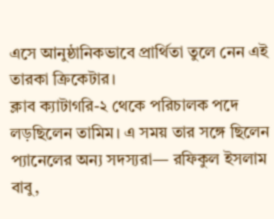এসে আনুষ্ঠানিকভাবে প্রার্থিতা তুলে নেন এই তারকা ক্রিকেটার।
ক্লাব ক্যাটাগরি-২ থেকে পরিচালক পদে লড়ছিলেন তামিম। এ সময় তার সঙ্গে ছিলেন প্যানেলের অন্য সদস্যরা— রফিকুল ইসলাম বাবু,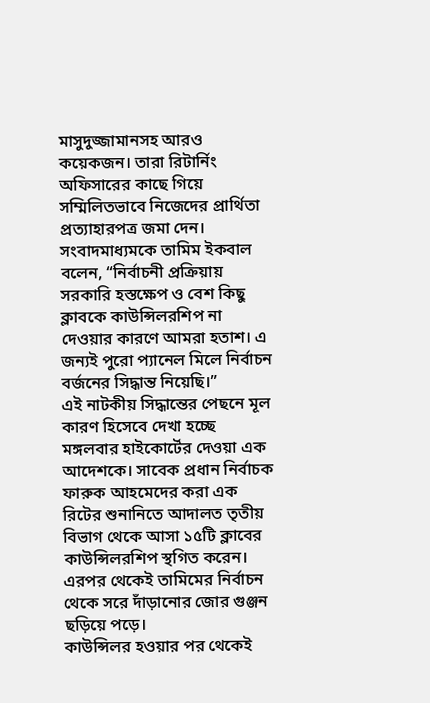মাসুদুজ্জামানসহ আরও কয়েকজন। তারা রিটার্নিং অফিসারের কাছে গিয়ে সম্মিলিতভাবে নিজেদের প্রার্থিতা প্রত্যাহারপত্র জমা দেন।
সংবাদমাধ্যমকে তামিম ইকবাল বলেন, “নির্বাচনী প্রক্রিয়ায় সরকারি হস্তক্ষেপ ও বেশ কিছু ক্লাবকে কাউন্সিলরশিপ না দেওয়ার কারণে আমরা হতাশ। এ জন্যই পুরো প্যানেল মিলে নির্বাচন বর্জনের সিদ্ধান্ত নিয়েছি।”
এই নাটকীয় সিদ্ধান্তের পেছনে মূল কারণ হিসেবে দেখা হচ্ছে মঙ্গলবার হাইকোর্টের দেওয়া এক আদেশকে। সাবেক প্রধান নির্বাচক ফারুক আহমেদের করা এক রিটের শুনানিতে আদালত তৃতীয় বিভাগ থেকে আসা ১৫টি ক্লাবের কাউন্সিলরশিপ স্থগিত করেন। এরপর থেকেই তামিমের নির্বাচন থেকে সরে দাঁড়ানোর জোর গুঞ্জন ছড়িয়ে পড়ে।
কাউন্সিলর হওয়ার পর থেকেই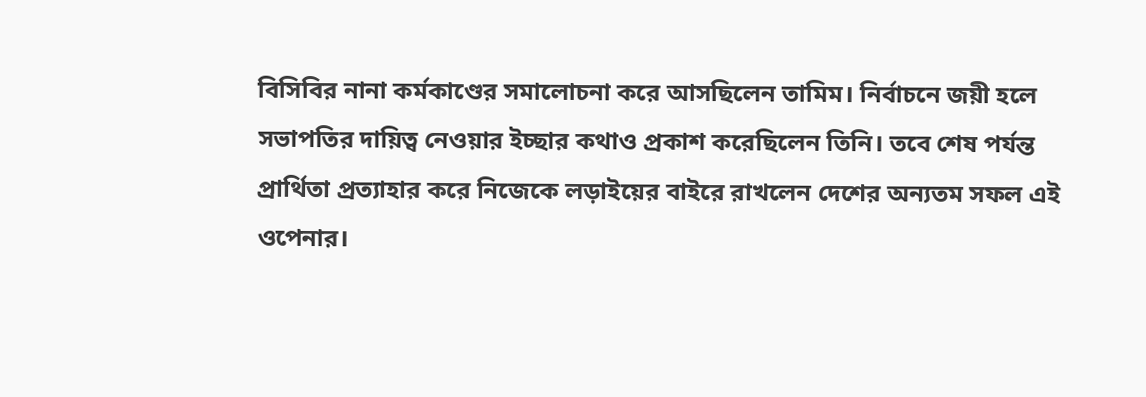বিসিবির নানা কর্মকাণ্ডের সমালোচনা করে আসছিলেন তামিম। নির্বাচনে জয়ী হলে সভাপতির দায়িত্ব নেওয়ার ইচ্ছার কথাও প্রকাশ করেছিলেন তিনি। তবে শেষ পর্যন্ত প্রার্থিতা প্রত্যাহার করে নিজেকে লড়াইয়ের বাইরে রাখলেন দেশের অন্যতম সফল এই ওপেনার।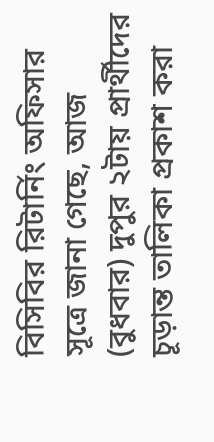বিসিবির রিটার্নিং অফিসার সূত্রে জানা গেছে, আজ (বুধবার) দুপুর ২টায় প্রার্থীদের চূড়ান্ত তালিকা প্রকাশ করা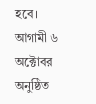হবে। আগামী ৬ অক্টোবর অনুষ্ঠিত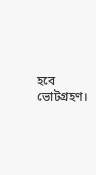হবে ভোটগ্রহণ।